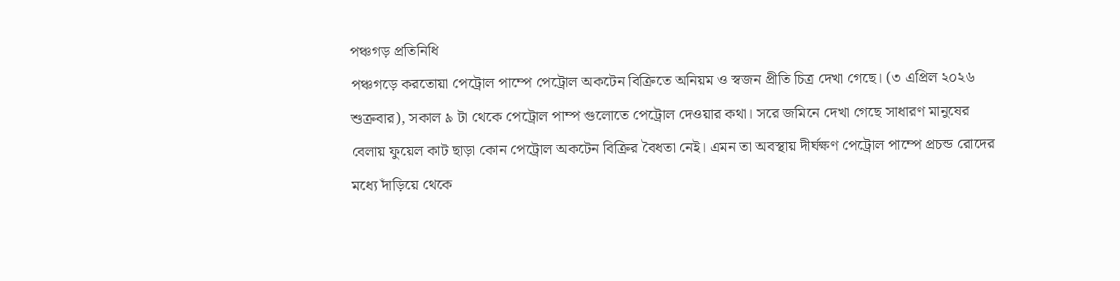পঞ্চগড় প্রতিনিধি
পঞ্চগড়ে করতোয়া পেট্রোল পাম্পে পেট্রোল অকটেন বিক্রিতে অনিয়ম ও স্বজন প্রীতি চিত্র দেখা গেছে। (৩ এপ্রিল ২০২৬ শুক্রবার), সকাল ৯ টা থেকে পেট্রোল পাম্প গুলোতে পেট্রোল দেওয়ার কথা। সরে জমিনে দেখা গেছে সাধারণ মানুষের বেলায় ফুয়েল কাট ছাড়া কোন পেট্রোল অকটেন বিক্রির বৈধতা নেই। এমন তা অবস্থায় দীর্ঘক্ষণ পেট্রোল পাম্পে প্রচন্ড রোদের মধ্যে দাঁড়িয়ে থেকে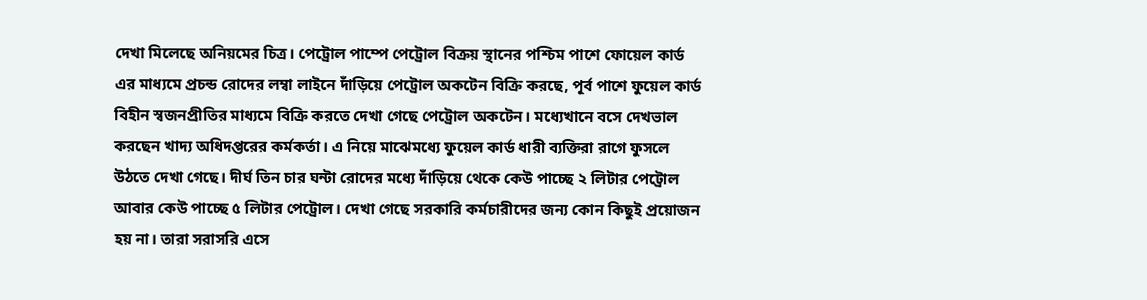দেখা মিলেছে অনিয়মের চিত্র। পেট্রোল পাম্পে পেট্রোল বিক্রয় স্থানের পশ্চিম পাশে ফোয়েল কার্ড এর মাধ্যমে প্রচন্ড রোদের লম্বা লাইনে দাঁড়িয়ে পেট্রোল অকটেন বিক্রি করছে, পূর্ব পাশে ফুয়েল কার্ড বিহীন স্বজনপ্রীতির মাধ্যমে বিক্রি করতে দেখা গেছে পেট্রোল অকটেন। মধ্যেখানে বসে দেখভাল করছেন খাদ্য অধিদপ্তরের কর্মকর্তা। এ নিয়ে মাঝেমধ্যে ফুয়েল কার্ড ধারী ব্যক্তিরা রাগে ফুসলে উঠতে দেখা গেছে। দীর্ঘ তিন চার ঘন্টা রোদের মধ্যে দাঁড়িয়ে থেকে কেউ পাচ্ছে ২ লিটার পেট্রোল আবার কেউ পাচ্ছে ৫ লিটার পেট্রোল। দেখা গেছে সরকারি কর্মচারীদের জন্য কোন কিছুই প্রয়োজন হয় না। তারা সরাসরি এসে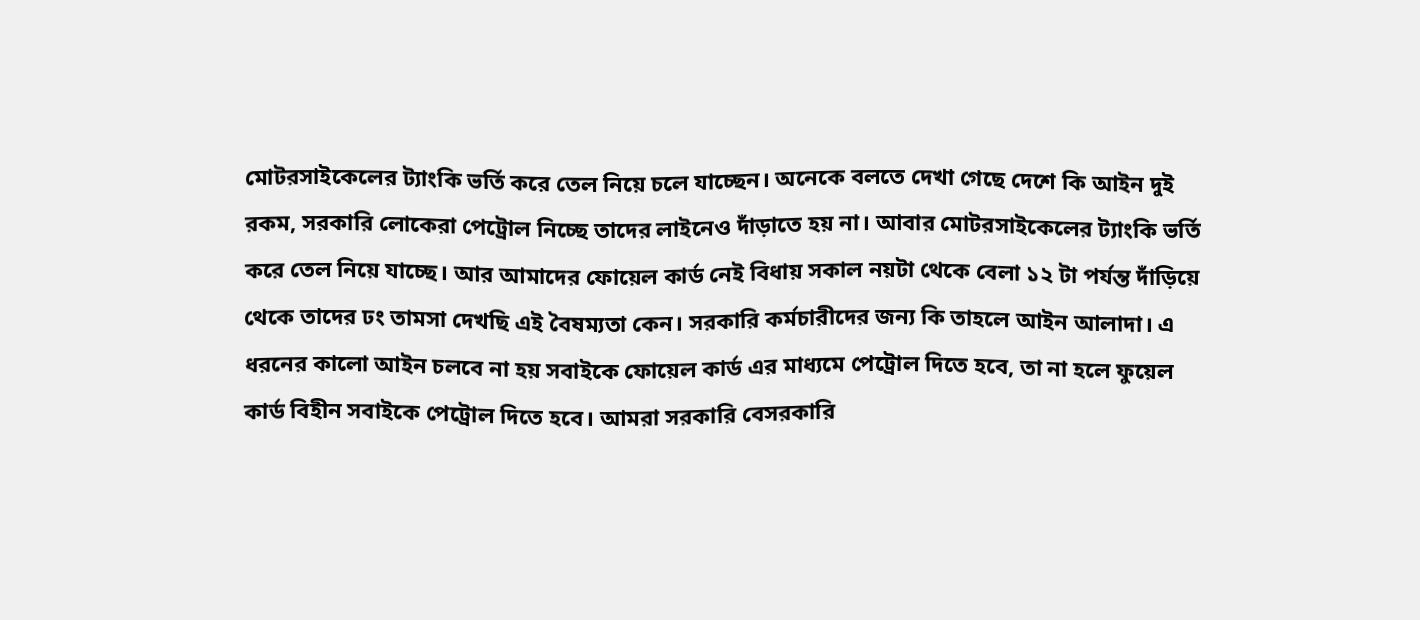মোটরসাইকেলের ট্যাংকি ভর্তি করে তেল নিয়ে চলে যাচ্ছেন। অনেকে বলতে দেখা গেছে দেশে কি আইন দুই রকম, সরকারি লোকেরা পেট্রোল নিচ্ছে তাদের লাইনেও দাঁড়াতে হয় না। আবার মোটরসাইকেলের ট্যাংকি ভর্তি করে তেল নিয়ে যাচ্ছে। আর আমাদের ফোয়েল কার্ড নেই বিধায় সকাল নয়টা থেকে বেলা ১২ টা পর্যন্ত দাঁড়িয়ে থেকে তাদের ঢং তামসা দেখছি এই বৈষম্যতা কেন। সরকারি কর্মচারীদের জন্য কি তাহলে আইন আলাদা। এ ধরনের কালো আইন চলবে না হয় সবাইকে ফোয়েল কার্ড এর মাধ্যমে পেট্রোল দিতে হবে, তা না হলে ফুয়েল কার্ড বিহীন সবাইকে পেট্রোল দিতে হবে। আমরা সরকারি বেসরকারি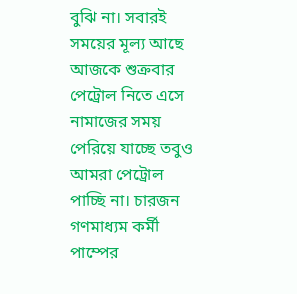বুঝি না। সবারই সময়ের মূল্য আছে আজকে শুক্রবার পেট্রোল নিতে এসে নামাজের সময় পেরিয়ে যাচ্ছে তবুও আমরা পেট্রোল পাচ্ছি না। চারজন গণমাধ্যম কর্মী পাম্পের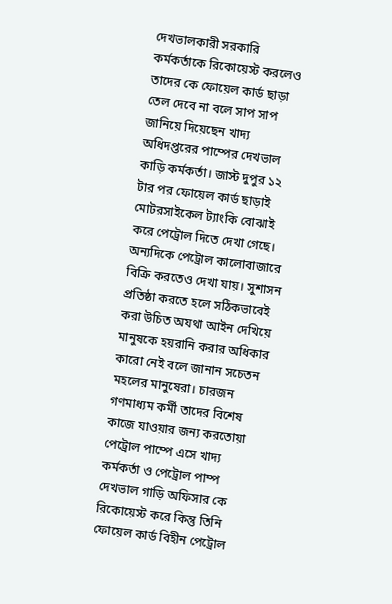দেখভালকারী সরকারি কর্মকর্তাকে রিকোয়েস্ট করলেও তাদের কে ফোয়েল কার্ড ছাড়া তেল দেবে না বলে সাপ সাপ জানিয়ে দিয়েছেন খাদ্য অধিদপ্তরের পাম্পের দেখভাল কাড়ি কর্মকর্তা। জাস্ট দুপুর ১২ টার পর ফোয়েল কার্ড ছাড়াই মোটরসাইকেল ট্যাংকি বোঝাই করে পেট্রোল দিতে দেখা গেছে। অন্যদিকে পেট্রোল কালোবাজারে বিক্রি করতেও দেখা যায়। সুশাসন প্রতিষ্ঠা করতে হলে সঠিকভাবেই করা উচিত অযথা আইন দেখিয়ে মানুষকে হয়রানি করার অধিকার কারো নেই বলে জানান সচেতন মহলের মানুষেরা। চারজন গণমাধ্যম কর্মী তাদের বিশেষ কাজে যাওয়ার জন্য করতোয়া পেট্রোল পাম্পে এসে খাদ্য কর্মকর্তা ও পেট্রোল পাম্প দেখভাল গাড়ি অফিসার কে রিকোয়েস্ট করে কিন্তু তিনি ফোয়েল কার্ড বিহীন পেট্রোল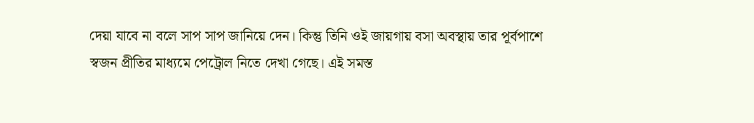দেয়া যাবে না বলে সাপ সাপ জানিয়ে দেন। কিন্তু তিনি ওই জায়গায় বসা অবস্থায় তার পূর্বপাশে স্বজন প্রীতির মাধ্যমে পেট্রোল নিতে দেখা গেছে। এই সমস্ত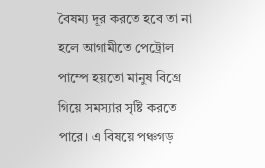বৈষম্য দূর করতে হবে তা না হলে আগামীতে পেট্রোল পাম্পে হয়তো মানুষ বিগ্রে গিয়ে সমস্যার সৃষ্টি করতে পারে। এ বিষয়ে পঞ্চগড়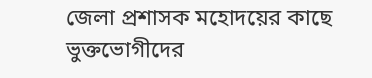জেলা প্রশাসক মহোদয়ের কাছে ভুক্তভোগীদের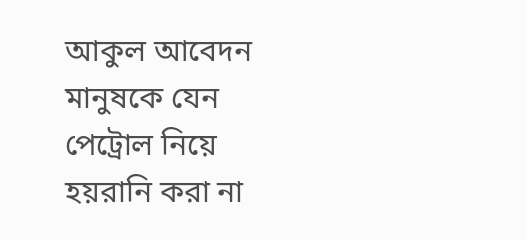আকুল আবেদন মানুষকে যেন পেট্রোল নিয়ে হয়রানি করা না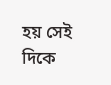হয় সেই দিকে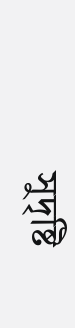সুদৃষ্টি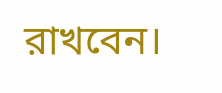রাখবেন।